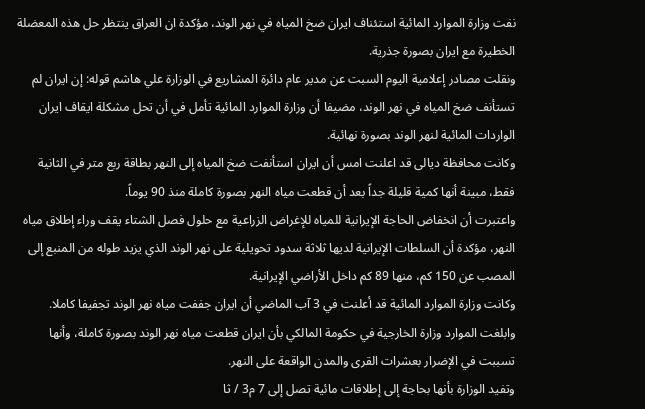نفت وزارة الموارد المائية استئناف ايران ضخ المياه في نهر الوند، مؤكدة ان العراق ينتظر حل هذه المعضلة الخطيرة مع ايران بصورة جذرية.
ونقلت مصادر إعلامية اليوم السبت عن مدير عام دائرة المشاريع في الوزارة علي هاشم قوله: إن ايران لم تستأنف ضخ المياه في نهر الوند، مضيفا أن وزارة الموارد المائية تأمل في أن تحل مشكلة ايقاف ايران الواردات المائية لنهر الوند بصورة نهائية.
وكانت محافظة ديالى قد اعلنت امس أن ايران استأنفت ضخ المياه إلى النهر بطاقة ربع متر في الثانية فقط، مبينة أنها كمية قليلة جداً بعد أن قطعت مياه النهر بصورة كاملة منذ 90 يوماً.
واعتبرت أن انخفاض الحاجة الإيرانية للمياه للإغراض الزراعية مع حلول فصل الشتاء يقف وراء إطلاق مياه النهر، مؤكدة أن السلطات الإيرانية لديها ثلاثة سدود تحويلية على نهر الوند الذي يزيد طوله من المنبع إلى المصب عن 150 كم، منها 89 كم داخل الأراضي الإيرانية.
وكانت وزارة الموارد المائية قد أعلنت في 3 آب الماضي أن ايران جففت مياه نهر الوند تجفيفا كاملا.
وابلغت الموارد وزارة الخارجية في حكومة المالكي بأن ايران قطعت مياه نهر الوند بصورة كاملة، وأنها تسببت في الإضرار بعشرات القرى والمدن الواقعة على النهر.
وتفيد الوزارة بأنها بحاجة إلى إطلاقات مائية تصل إلى 7 م3 / ثا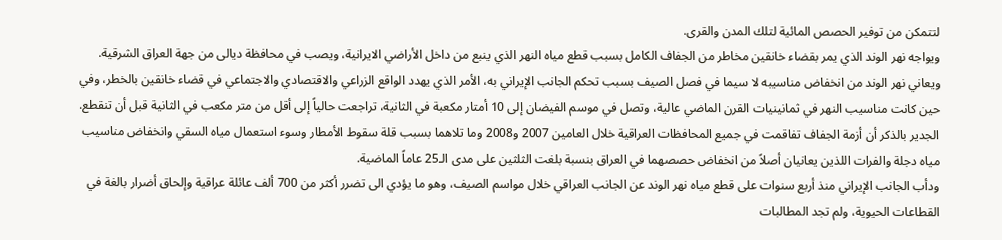لتتمكن من توفير الحصص المائية لتلك المدن والقرى.
ويواجه نهر الوند الذي يمر بقضاء خانقين مخاطر من الجفاف الكامل بسبب قطع مياه النهر الذي ينبع من داخل الأراضي الايرانية، ويصب في محافظة ديالى من جهة العراق الشرقية.
ويعاني نهر الوند من انخفاض مناسيبه لا سيما في فصل الصيف بسبب تحكم الجانب الإيراني به، الأمر الذي يهدد الواقع الزراعي والاقتصادي والاجتماعي في قضاء خانقين بالخطر، وفي حين كانت مناسيب النهر في ثمانينيات القرن الماضي عالية، وتصل في موسم الفيضان إلى 10 أمتار مكعبة في الثانية، تراجعت حالياً إلى أقل من متر مكعب في الثانية قبل أن تنقطع.
الجدير بالذكر أن أزمة الجفاف تفاقمت في جميع المحافظات العراقية خلال العامين 2007 و2008 وما تلاهما بسبب قلة سقوط الأمطار وسوء استعمال مياه السقي وانخفاض مناسيب مياه دجلة والفرات اللذين يعانيان أصلاً من انخفاض حصصهما في العراق بنسبة بلغت الثلثين على مدى الـ25 عاماً الماضية.
ودأب الجانب الإيراني منذ أربع سنوات على قطع مياه نهر الوند عن الجانب العراقي خلال مواسم الصيف، وهو ما يؤدي الى تضرر أكثر من 700 ألف عائلة عراقية وإلحاق أضرار بالغة في القطاعات الحيوية، ولم تجد المطالبات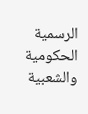الرسمية الحكومية والشعبية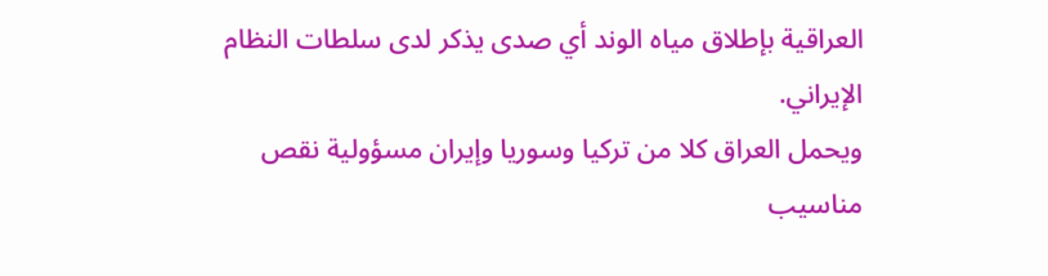العراقية بإطلاق مياه الوند أي صدى يذكر لدى سلطات النظام الإيراني.
ويحمل العراق كلا من تركيا وسوريا وإيران مسؤولية نقص مناسيب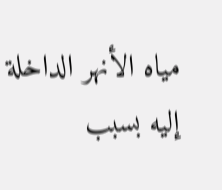مياه الأنهر الداخلة إليه بسبب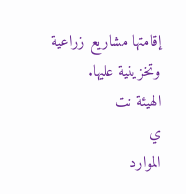إقامتها مشاريع زراعية وتخزينية عليها.
الهيئة نت
ي
الموارد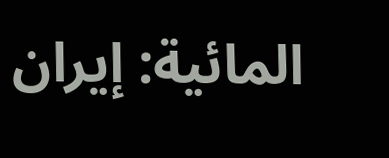المائية: إيران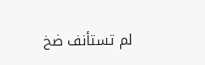لم تستأنف ضخ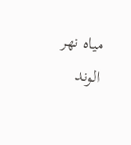مياه نهر الوند